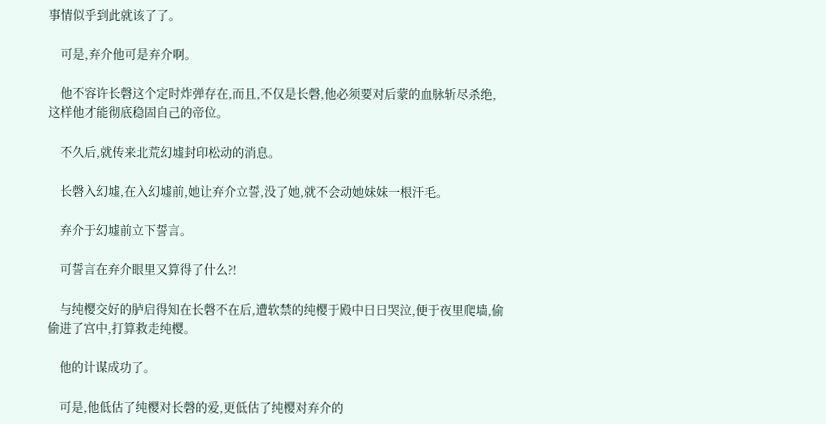事情似乎到此就该了了。

    可是,弃介他可是弃介啊。

    他不容许长磬这个定时炸弹存在,而且,不仅是长磬,他必须要对后蒙的血脉斩尽杀绝,这样他才能彻底稳固自己的帝位。

    不久后,就传来北荒幻墟封印松动的消息。

    长磬入幻墟,在入幻墟前,她让弃介立誓,没了她,就不会动她妹妹一根汗毛。

    弃介于幻墟前立下誓言。

    可誓言在弃介眼里又算得了什么?!

    与纯樱交好的胪启得知在长磬不在后,遭软禁的纯樱于殿中日日哭泣,便于夜里爬墙,偷偷进了宫中,打算救走纯樱。

    他的计谋成功了。

    可是,他低估了纯樱对长磬的爱,更低估了纯樱对弃介的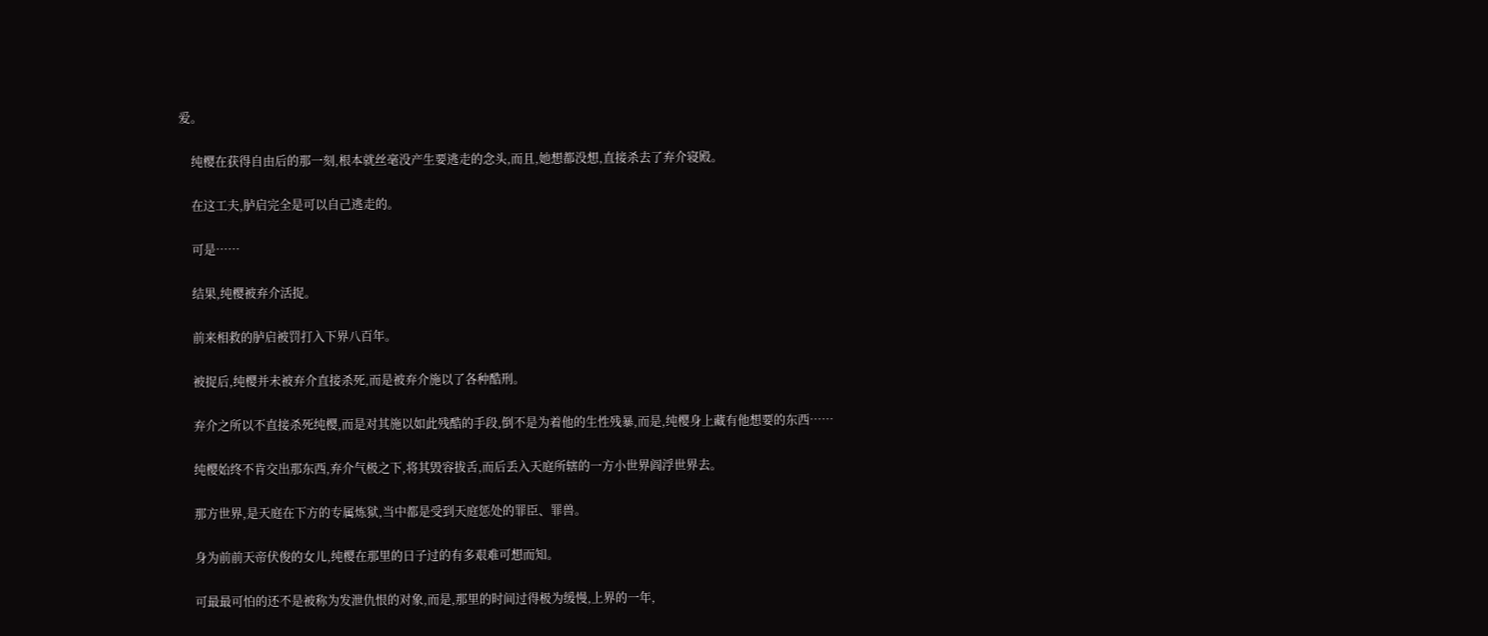爱。

    纯樱在获得自由后的那一刻,根本就丝毫没产生要逃走的念头,而且,她想都没想,直接杀去了弃介寝殿。

    在这工夫,胪启完全是可以自己逃走的。

    可是……

    结果,纯樱被弃介活捉。

    前来相救的胪启被罚打入下界八百年。

    被捉后,纯樱并未被弃介直接杀死,而是被弃介施以了各种酷刑。

    弃介之所以不直接杀死纯樱,而是对其施以如此残酷的手段,倒不是为着他的生性残暴,而是,纯樱身上藏有他想要的东西……

    纯樱始终不肯交出那东西,弃介气极之下,将其毁容拔舌,而后丢入天庭所辖的一方小世界阎浮世界去。

    那方世界,是天庭在下方的专属炼狱,当中都是受到天庭惩处的罪臣、罪兽。

    身为前前天帝伏俊的女儿,纯樱在那里的日子过的有多艰难可想而知。

    可最最可怕的还不是被称为发泄仇恨的对象,而是,那里的时间过得极为缓慢,上界的一年,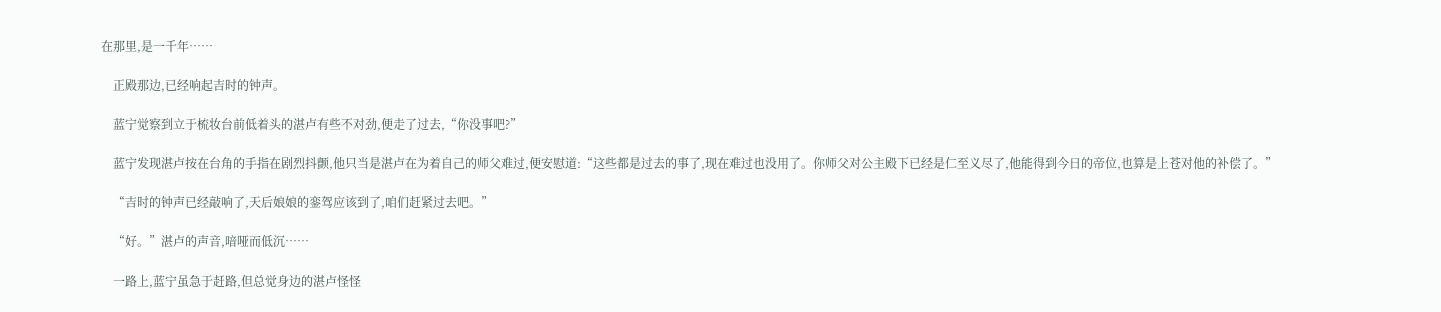在那里,是一千年……

    正殿那边,已经响起吉时的钟声。

    蓝宁觉察到立于梳妆台前低着头的湛卢有些不对劲,便走了过去,“你没事吧?”

    蓝宁发现湛卢按在台角的手指在剧烈抖颤,他只当是湛卢在为着自己的师父难过,便安慰道:“这些都是过去的事了,现在难过也没用了。你师父对公主殿下已经是仁至义尽了,他能得到今日的帝位,也算是上苍对他的补偿了。”

    “吉时的钟声已经敲响了,天后娘娘的銮驾应该到了,咱们赶紧过去吧。”

    “好。”湛卢的声音,喑哑而低沉……

    一路上,蓝宁虽急于赶路,但总觉身边的湛卢怪怪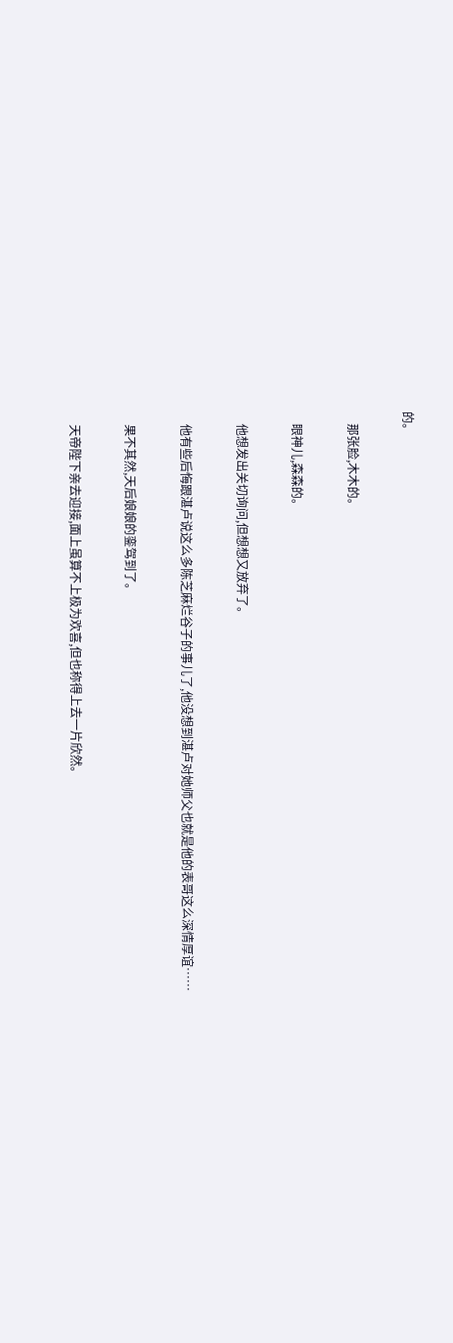的。

    那张脸,木木的。

    眼神儿,森森的。

    他想发出关切询问,但想想又放弃了。

    他有些后悔跟湛卢说这么多陈芝麻烂谷子的事儿了,他没想到湛卢对她师父也就是他的表哥这么深情厚谊……

    果不其然,天后娘娘的銮驾到了。

    天帝陛下亲去迎接,面上虽算不上极为欢喜,但也称得上去一片欣然。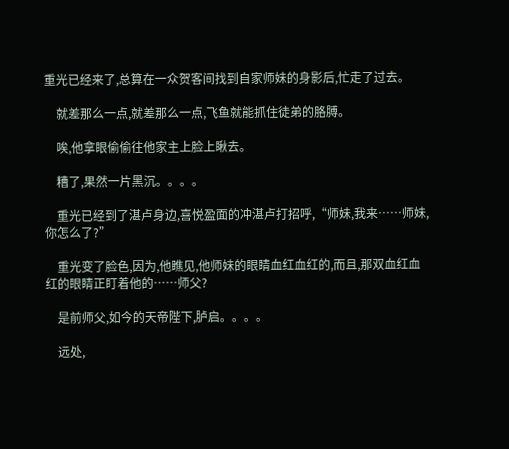重光已经来了,总算在一众贺客间找到自家师妹的身影后,忙走了过去。

    就差那么一点,就差那么一点,飞鱼就能抓住徒弟的胳膊。

    唉,他拿眼偷偷往他家主上脸上瞅去。

    糟了,果然一片黑沉。。。。

    重光已经到了湛卢身边,喜悦盈面的冲湛卢打招呼,“师妹,我来……师妹,你怎么了?”

    重光变了脸色,因为,他瞧见,他师妹的眼睛血红血红的,而且,那双血红血红的眼睛正盯着他的……师父?

    是前师父,如今的天帝陛下,胪启。。。。

    远处,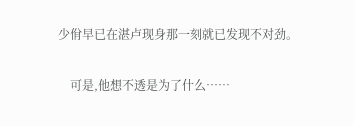少佾早已在湛卢现身那一刻就已发现不对劲。

    可是,他想不透是为了什么……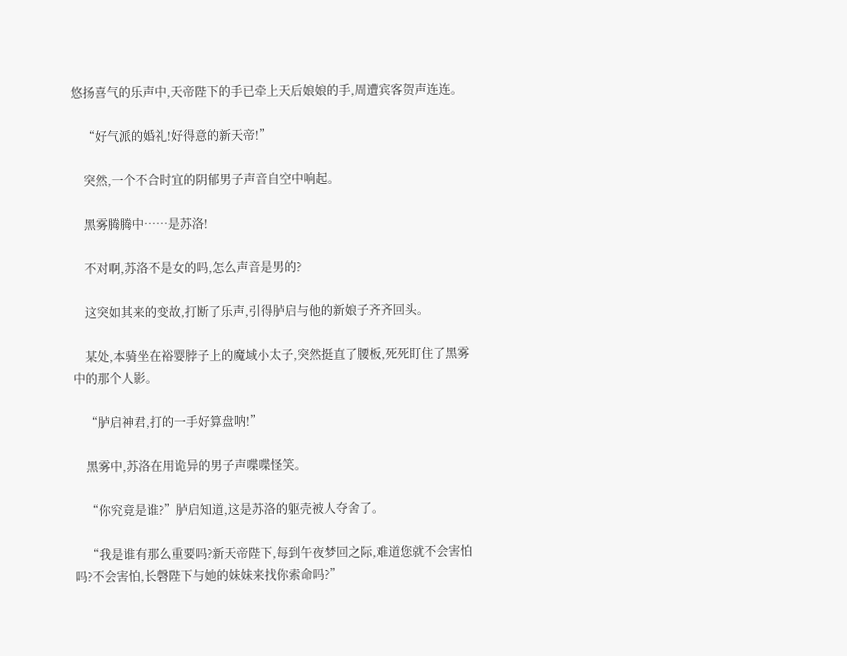悠扬喜气的乐声中,天帝陛下的手已牵上天后娘娘的手,周遭宾客贺声连连。

    “好气派的婚礼!好得意的新天帝!”

    突然,一个不合时宜的阴郁男子声音自空中响起。

    黑雾腾腾中……是苏洛!

    不对啊,苏洛不是女的吗,怎么声音是男的?

    这突如其来的变故,打断了乐声,引得胪启与他的新娘子齐齐回头。

    某处,本骑坐在裕婴脖子上的魔域小太子,突然挺直了腰板,死死盯住了黑雾中的那个人影。

    “胪启神君,打的一手好算盘呐!”

    黑雾中,苏洛在用诡异的男子声喋喋怪笑。

    “你究竟是谁?”胪启知道,这是苏洛的躯壳被人夺舍了。

    “我是谁有那么重要吗?新天帝陛下,每到午夜梦回之际,难道您就不会害怕吗?不会害怕,长磬陛下与她的妹妹来找你索命吗?”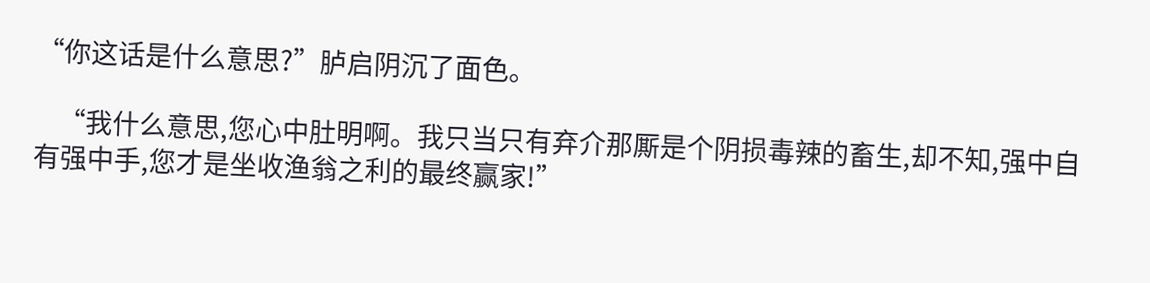“你这话是什么意思?”胪启阴沉了面色。

    “我什么意思,您心中肚明啊。我只当只有弃介那厮是个阴损毒辣的畜生,却不知,强中自有强中手,您才是坐收渔翁之利的最终赢家!”